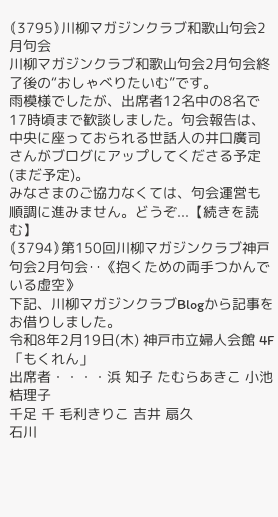⦅3795⦆川柳マガジンクラブ和歌山句会2月句会
川柳マガジンクラブ和歌山句会2月句会終了後の“おしゃべりたいむ”です。
雨模様でしたが、出席者12名中の8名で17時頃まで歓談しました。句会報告は、中央に座っておられる世話人の井口廣司さんがブログにアップしてくださる予定(まだ予定)。
みなさまのご協力なくては、句会運営も順調に進みません。どうぞ...【続きを読む】
⦅3794⦆第150回川柳マガジンクラブ神戸句会2月句会‥《抱くための両手つかんでいる虚空》
下記、川柳マガジンクラブBlogから記事をお借りしました。
令和8年2月19日(木) 神戸市立婦人会館 4F「もくれん」
出席者・・・・浜 知子 たむらあきこ 小池桔理子
千足 千 毛利きりこ 吉井 扇久
石川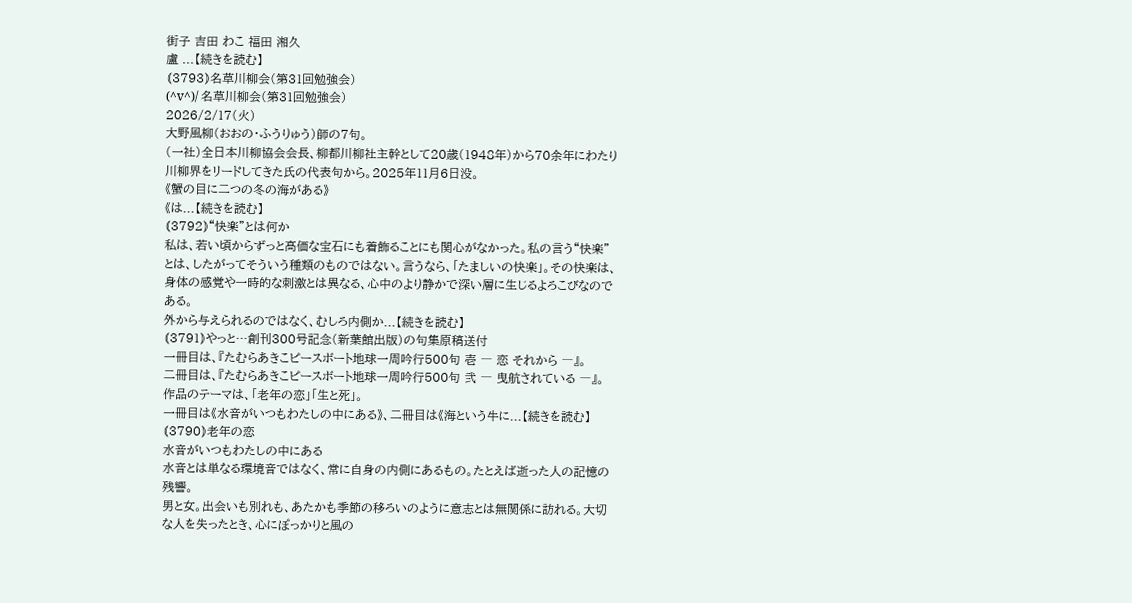街子 吉田 わこ 福田 湘久
盧 ...【続きを読む】
⦅3793⦆名草川柳会(第31回勉強会)
(^v^)/ 名草川柳会(第31回勉強会)
2026/2/17(火)
大野風柳(おおの・ふうりゅう)師の7句。
(一社)全日本川柳協会会長、柳都川柳社主幹として20歳(1948年)から70余年にわたり川柳界をリードしてきた氏の代表句から。2025年11月6日没。
《蟹の目に二つの冬の海がある》
《は...【続きを読む】
⦅3792⦆“快楽”とは何か
私は、若い頃からずっと高価な宝石にも着飾ることにも関心がなかった。私の言う“快楽”とは、したがってそういう種類のものではない。言うなら、「たましいの快楽」。その快楽は、身体の感覚や一時的な刺激とは異なる、心中のより静かで深い層に生じるよろこびなのである。
外から与えられるのではなく、むしろ内側か...【続きを読む】
⦅3791⦆やっと…創刊300号記念(新葉館出版)の句集原稿送付
一冊目は、『たむらあきこピースボート地球一周吟行500句 壱 ― 恋 それから ―』。
二冊目は、『たむらあきこピースボート地球一周吟行500句 弐 ― 曳航されている ―』。
作品のテーマは、「老年の恋」「生と死」。
一冊目は《水音がいつもわたしの中にある》、二冊目は《海という牛に...【続きを読む】
⦅3790⦆老年の恋
水音がいつもわたしの中にある
水音とは単なる環境音ではなく、常に自身の内側にあるもの。たとえば逝った人の記憶の残響。
男と女。出会いも別れも、あたかも季節の移ろいのように意志とは無関係に訪れる。大切な人を失ったとき、心にぽっかりと風の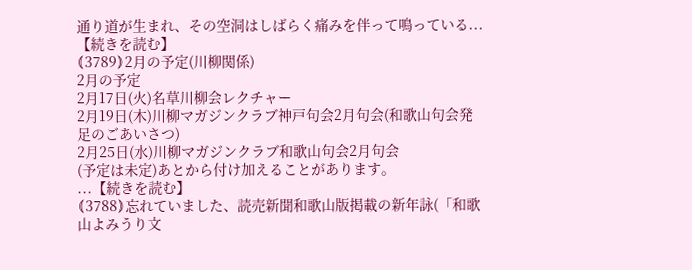通り道が生まれ、その空洞はしばらく痛みを伴って鳴っている...【続きを読む】
⦅3789⦆2月の予定(川柳関係)
2月の予定
2月17日(火)名草川柳会レクチャー
2月19日(木)川柳マガジンクラブ神戸句会2月句会(和歌山句会発足のごあいさつ)
2月25日(水)川柳マガジンクラブ和歌山句会2月句会
(予定は未定)あとから付け加えることがあります。
...【続きを読む】
⦅3788⦆忘れていました、読売新聞和歌山版掲載の新年詠(「和歌山よみうり文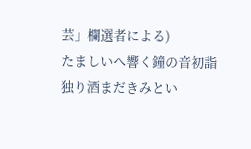芸」欄選者による)
たましいへ響く鐘の音初詣
独り酒まだきみとい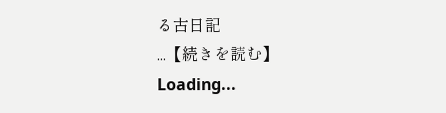る古日記
...【続きを読む】
Loading...